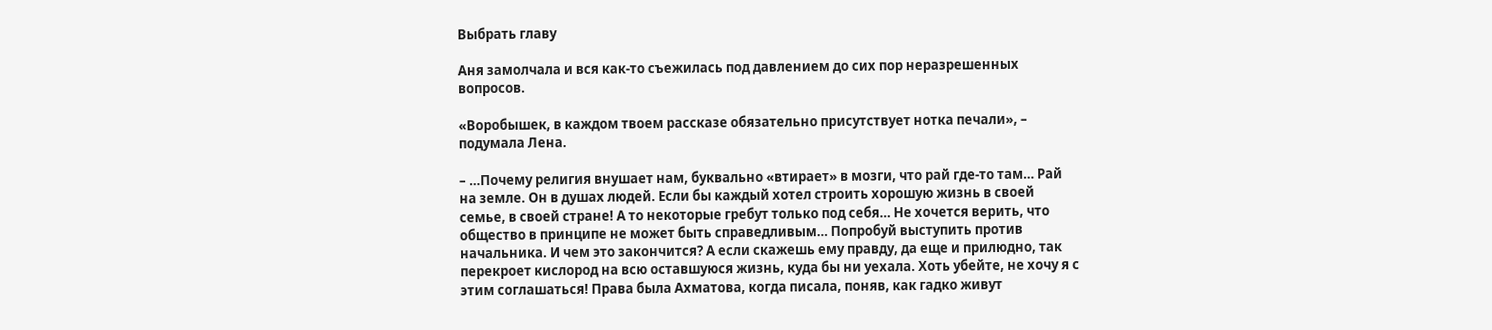Выбрать главу

Аня замолчала и вся как-то съежилась под давлением до сих пор неразрешенных вопросов.

«Воробышек, в каждом твоем рассказе обязательно присутствует нотка печали», – подумала Лена.

– …Почему религия внушает нам, буквально «втирает» в мозги, что рай где-то там… Рай на земле. Он в душах людей. Если бы каждый хотел строить хорошую жизнь в своей семье, в своей стране! А то некоторые гребут только под себя… Не хочется верить, что общество в принципе не может быть справедливым… Попробуй выступить против начальника. И чем это закончится? А если скажешь ему правду, да еще и прилюдно, так перекроет кислород на всю оставшуюся жизнь, куда бы ни уехала. Хоть убейте, не хочу я с этим соглашаться! Права была Ахматова, когда писала, поняв, как гадко живут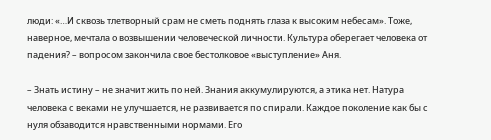люди: «…И сквозь тлетворный срам не сметь поднять глаза к высоким небесам». Тоже, наверное, мечтала о возвышении человеческой личности. Культура оберегает человека от падения? – вопросом закончила свое бестолковое «выступление» Аня.

– Знать истину – не значит жить по ней. Знания аккумулируются, а этика нет. Натура человека с веками не улучшается, не развивается по спирали. Каждое поколение как бы с нуля обзаводится нравственными нормами. Его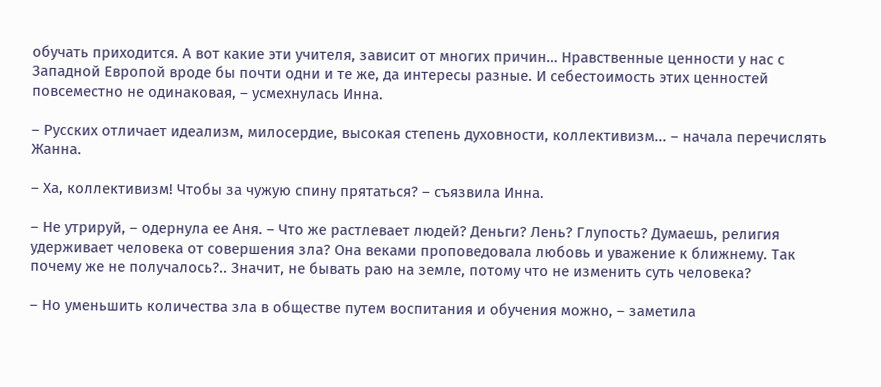обучать приходится. А вот какие эти учителя, зависит от многих причин… Нравственные ценности у нас с Западной Европой вроде бы почти одни и те же, да интересы разные. И себестоимость этих ценностей повсеместно не одинаковая, – усмехнулась Инна.

– Русских отличает идеализм, милосердие, высокая степень духовности, коллективизм... – начала перечислять Жанна.

– Ха, коллективизм! Чтобы за чужую спину прятаться? – съязвила Инна.

– Не утрируй, – одернула ее Аня. – Что же растлевает людей? Деньги? Лень? Глупость? Думаешь, религия удерживает человека от совершения зла? Она веками проповедовала любовь и уважение к ближнему. Так почему же не получалось?.. Значит, не бывать раю на земле, потому что не изменить суть человека?

– Но уменьшить количества зла в обществе путем воспитания и обучения можно, – заметила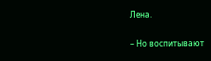Лена.

– Но воспитывают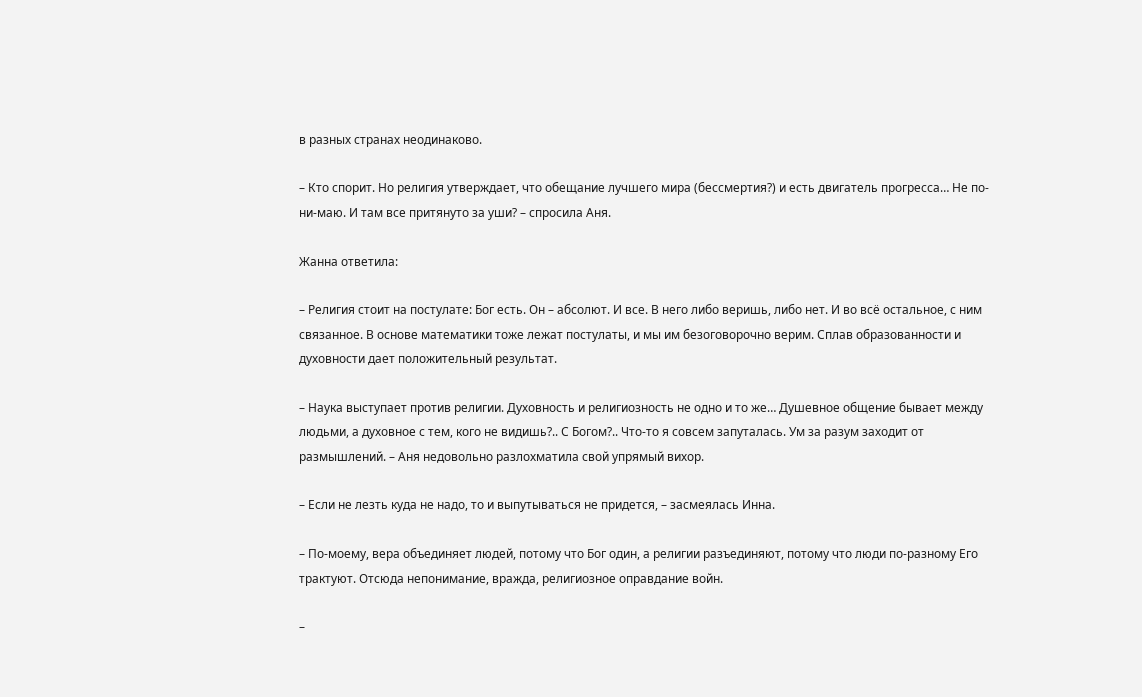в разных странах неодинаково.

– Кто спорит. Но религия утверждает, что обещание лучшего мира (бессмертия?) и есть двигатель прогресса… Не по-ни-маю. И там все притянуто за уши? – спросила Аня.

Жанна ответила:

– Религия стоит на постулате: Бог есть. Он – абсолют. И все. В него либо веришь, либо нет. И во всё остальное, с ним связанное. В основе математики тоже лежат постулаты, и мы им безоговорочно верим. Сплав образованности и духовности дает положительный результат.

– Наука выступает против религии. Духовность и религиозность не одно и то же… Душевное общение бывает между людьми, а духовное с тем, кого не видишь?.. С Богом?.. Что-то я совсем запуталась. Ум за разум заходит от размышлений. – Аня недовольно разлохматила свой упрямый вихор.

– Если не лезть куда не надо, то и выпутываться не придется, – засмеялась Инна.

– По-моему, вера объединяет людей, потому что Бог один, а религии разъединяют, потому что люди по-разному Его трактуют. Отсюда непонимание, вражда, религиозное оправдание войн.

–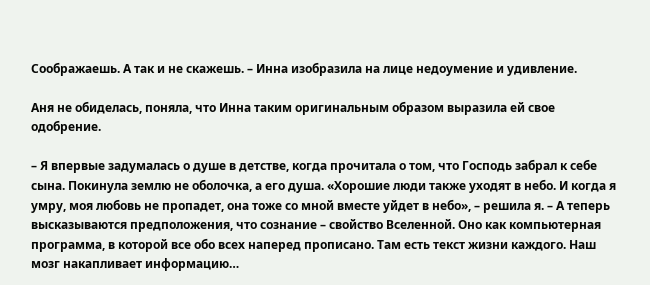Соображаешь. А так и не скажешь. – Инна изобразила на лице недоумение и удивление.

Аня не обиделась, поняла, что Инна таким оригинальным образом выразила ей свое одобрение.

– Я впервые задумалась о душе в детстве, когда прочитала о том, что Господь забрал к себе сына. Покинула землю не оболочка, а его душа. «Хорошие люди также уходят в небо. И когда я умру, моя любовь не пропадет, она тоже со мной вместе уйдет в небо», – решила я. – А теперь высказываются предположения, что сознание – свойство Вселенной. Оно как компьютерная программа, в которой все обо всех наперед прописано. Там есть текст жизни каждого. Наш мозг накапливает информацию…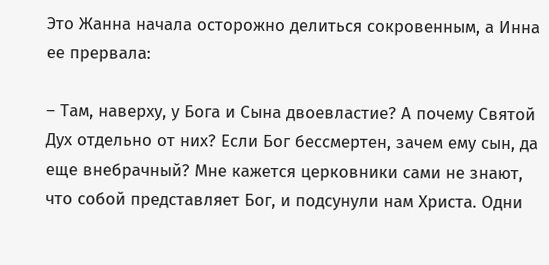Это Жанна начала осторожно делиться сокровенным, а Инна ее прервала:

– Там, наверху, у Бога и Сына двоевластие? А почему Святой Дух отдельно от них? Если Бог бессмертен, зачем ему сын, да еще внебрачный? Мне кажется церковники сами не знают, что собой представляет Бог, и подсунули нам Христа. Одни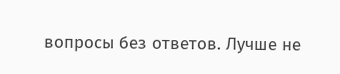вопросы без ответов. Лучше не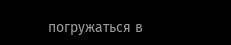погружаться в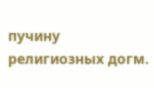пучину религиозных догм.